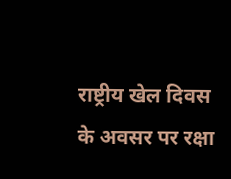राष्ट्रीय खेल दिवस के अवसर पर रक्षा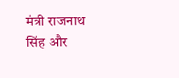मंत्री राजनाथ सिंह और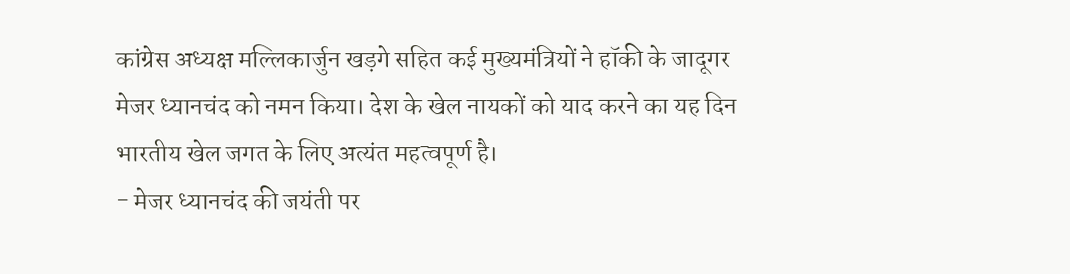कांग्रेस अध्यक्ष मल्लिकार्जुन खड़गे सहित कई मुख्यमंत्रियों ने हॉकी के जादूगर मेजर ध्यानचंद को नमन किया। देश के खेल नायकों को याद करने का यह दिन भारतीय खेल जगत के लिए अत्यंत महत्वपूर्ण है।
- मेजर ध्यानचंद की जयंती पर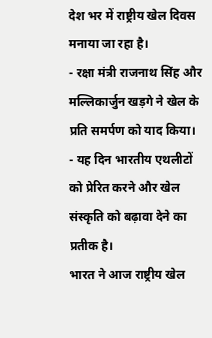देश भर में राष्ट्रीय खेल दिवस मनाया जा रहा है।
- रक्षा मंत्री राजनाथ सिंह और मल्लिकार्जुन खड़गे ने खेल के प्रति समर्पण को याद किया।
- यह दिन भारतीय एथलीटों को प्रेरित करने और खेल संस्कृति को बढ़ावा देने का प्रतीक है।
भारत ने आज राष्ट्रीय खेल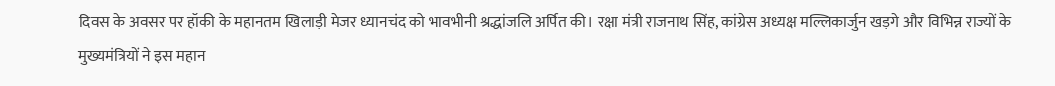दिवस के अवसर पर हॉकी के महानतम खिलाड़ी मेजर ध्यानचंद को भावभीनी श्रद्धांजलि अर्पित की। रक्षा मंत्री राजनाथ सिंह, कांग्रेस अध्यक्ष मल्लिकार्जुन खड़गे और विभिन्न राज्यों के मुख्यमंत्रियों ने इस महान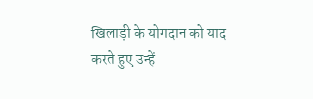खिलाड़ी के योगदान को याद करते हुए उन्हें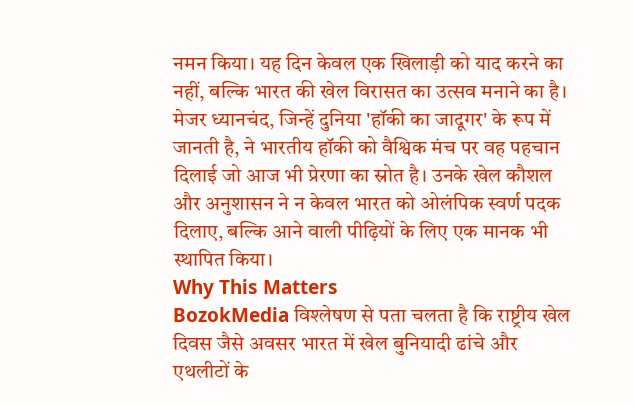नमन किया। यह दिन केवल एक खिलाड़ी को याद करने का नहीं, बल्कि भारत की खेल विरासत का उत्सव मनाने का है।
मेजर ध्यानचंद, जिन्हें दुनिया 'हॉकी का जादूगर' के रूप में जानती है, ने भारतीय हॉकी को वैश्विक मंच पर वह पहचान दिलाई जो आज भी प्रेरणा का स्रोत है। उनके खेल कौशल और अनुशासन ने न केवल भारत को ओलंपिक स्वर्ण पदक दिलाए, बल्कि आने वाली पीढ़ियों के लिए एक मानक भी स्थापित किया।
Why This Matters
BozokMedia विश्लेषण से पता चलता है कि राष्ट्रीय खेल दिवस जैसे अवसर भारत में खेल बुनियादी ढांचे और एथलीटों के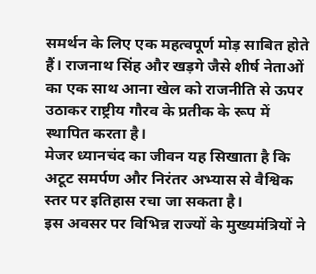समर्थन के लिए एक महत्वपूर्ण मोड़ साबित होते हैं। राजनाथ सिंह और खड़गे जैसे शीर्ष नेताओं का एक साथ आना खेल को राजनीति से ऊपर उठाकर राष्ट्रीय गौरव के प्रतीक के रूप में स्थापित करता है।
मेजर ध्यानचंद का जीवन यह सिखाता है कि अटूट समर्पण और निरंतर अभ्यास से वैश्विक स्तर पर इतिहास रचा जा सकता है।
इस अवसर पर विभिन्न राज्यों के मुख्यमंत्रियों ने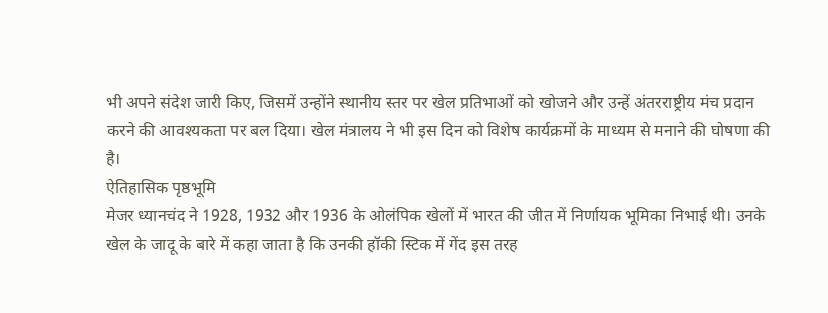भी अपने संदेश जारी किए, जिसमें उन्होंने स्थानीय स्तर पर खेल प्रतिभाओं को खोजने और उन्हें अंतरराष्ट्रीय मंच प्रदान करने की आवश्यकता पर बल दिया। खेल मंत्रालय ने भी इस दिन को विशेष कार्यक्रमों के माध्यम से मनाने की घोषणा की है।
ऐतिहासिक पृष्ठभूमि
मेजर ध्यानचंद ने 1928, 1932 और 1936 के ओलंपिक खेलों में भारत की जीत में निर्णायक भूमिका निभाई थी। उनके खेल के जादू के बारे में कहा जाता है कि उनकी हॉकी स्टिक में गेंद इस तरह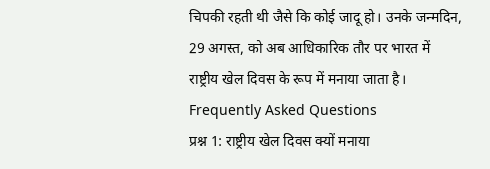चिपकी रहती थी जैसे कि कोई जादू हो। उनके जन्मदिन, 29 अगस्त, को अब आधिकारिक तौर पर भारत में राष्ट्रीय खेल दिवस के रूप में मनाया जाता है।
Frequently Asked Questions
प्रश्न 1: राष्ट्रीय खेल दिवस क्यों मनाया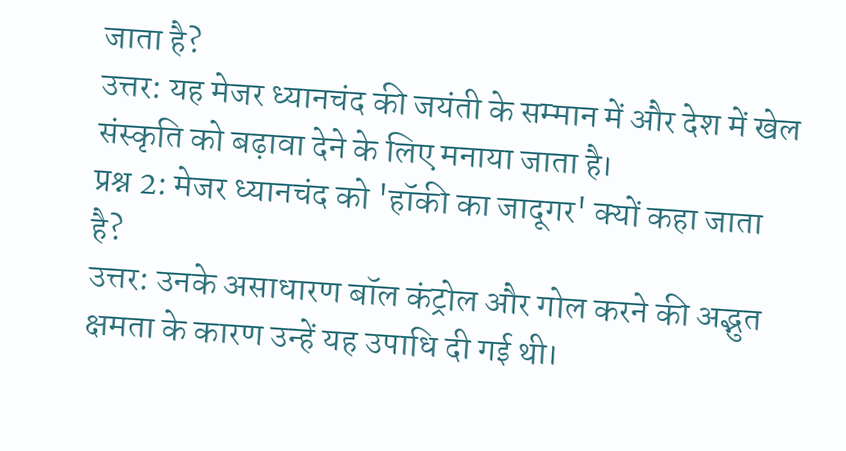जाता है?
उत्तर: यह मेजर ध्यानचंद की जयंती के सम्मान में और देश में खेल संस्कृति को बढ़ावा देने के लिए मनाया जाता है।
प्रश्न 2: मेजर ध्यानचंद को 'हॉकी का जादूगर' क्यों कहा जाता है?
उत्तर: उनके असाधारण बॉल कंट्रोल और गोल करने की अद्भुत क्षमता के कारण उन्हें यह उपाधि दी गई थी।